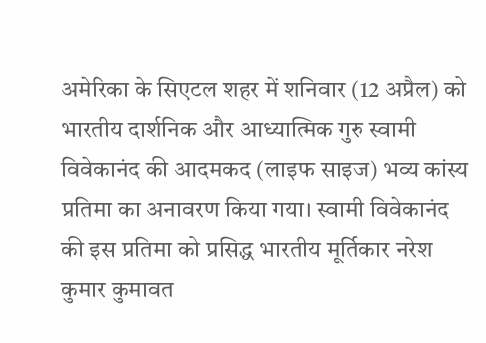अमेरिका के सिएटल शहर में शनिवार (12 अप्रैल) को भारतीय दार्शनिक और आध्यात्मिक गुरु स्वामी विवेकानंद की आदमकद (लाइफ साइज) भव्य कांस्य प्रतिमा का अनावरण किया गया। स्वामी विवेकानंद की इस प्रतिमा को प्रसिद्ध भारतीय मूर्तिकार नरेश कुमार कुमावत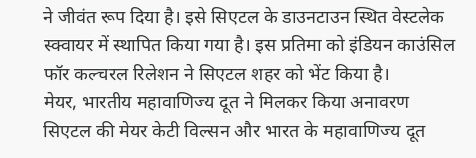ने जीवंत रूप दिया है। इसे सिएटल के डाउनटाउन स्थित वेस्टलेक स्क्वायर में स्थापित किया गया है। इस प्रतिमा को इंडियन काउंसिल फॉर कल्चरल रिलेशन ने सिएटल शहर को भेंट किया है।
मेयर, भारतीय महावाणिज्य दूत ने मिलकर किया अनावरण
सिएटल की मेयर केटी विल्सन और भारत के महावाणिज्य दूत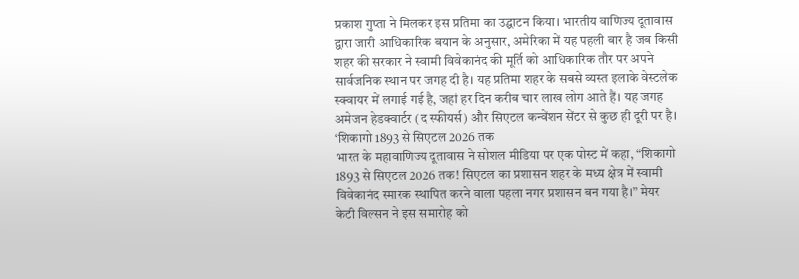प्रकाश गुप्ता ने मिलकर इस प्रतिमा का उद्घाटन किया। भारतीय वाणिज्य दूतावास द्वारा जारी आधिकारिक बयान के अनुसार, अमेरिका में यह पहली बार है जब किसी शहर की सरकार ने स्वामी विवेकानंद की मूर्ति को आधिकारिक तौर पर अपने सार्वजनिक स्थान पर जगह दी है। यह प्रतिमा शहर के सबसे व्यस्त इलाके वेस्टलेक स्क्वायर में लगाई गई है, जहां हर दिन करीब चार लाख लोग आते हैं। यह जगह अमेजन हेडक्वार्टर (द स्फीयर्स) और सिएटल कन्वेंशन सेंटर से कुछ ही दूरी पर है।
‘शिकागो 1893 से सिएटल 2026 तक
भारत के महावाणिज्य दूतावास ने सोशल मीडिया पर एक पोस्ट में कहा, “शिकागो 1893 से सिएटल 2026 तक! सिएटल का प्रशासन शहर के मध्य क्षेत्र में स्वामी विवेकानंद स्मारक स्थापित करने वाला पहला नगर प्रशासन बन गया है।” मेयर केटी विल्सन ने इस समारोह को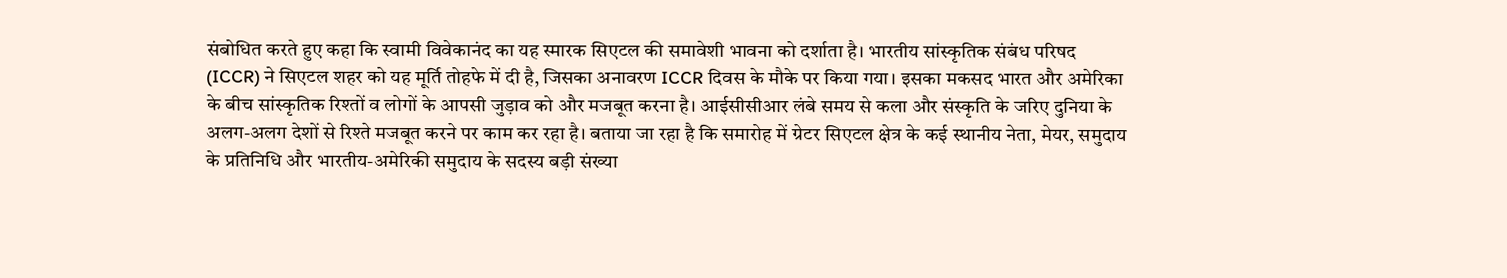संबोधित करते हुए कहा कि स्वामी विवेकानंद का यह स्मारक सिएटल की समावेशी भावना को दर्शाता है। भारतीय सांस्कृतिक संबंध परिषद (ICCR) ने सिएटल शहर को यह मूर्ति तोहफे में दी है, जिसका अनावरण ICCR दिवस के मौके पर किया गया। इसका मकसद भारत और अमेरिका के बीच सांस्कृतिक रिश्तों व लोगों के आपसी जुड़ाव को और मजबूत करना है। आईसीसीआर लंबे समय से कला और संस्कृति के जरिए दुनिया के अलग-अलग देशों से रिश्ते मजबूत करने पर काम कर रहा है। बताया जा रहा है कि समारोह में ग्रेटर सिएटल क्षेत्र के कई स्थानीय नेता, मेयर, समुदाय के प्रतिनिधि और भारतीय-अमेरिकी समुदाय के सदस्य बड़ी संख्या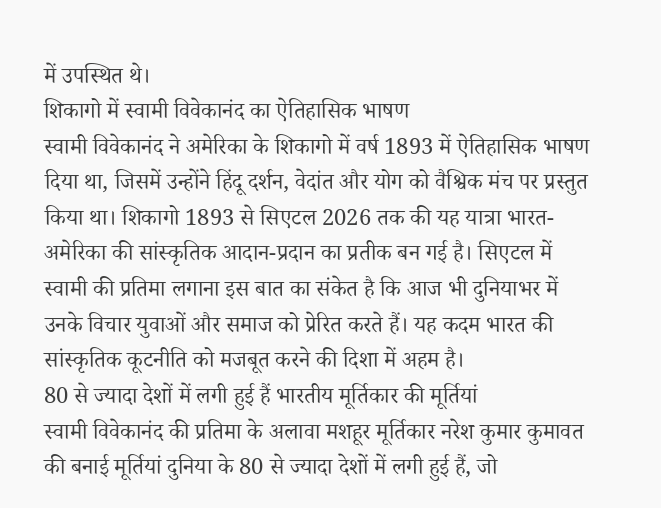में उपस्थित थे।
शिकागो में स्वामी विवेकानंद का ऐतिहासिक भाषण
स्वामी विवेकानंद ने अमेरिका के शिकागो में वर्ष 1893 में ऐतिहासिक भाषण दिया था, जिसमें उन्होंने हिंदू दर्शन, वेदांत और योग को वैश्विक मंच पर प्रस्तुत किया था। शिकागो 1893 से सिएटल 2026 तक की यह यात्रा भारत-अमेरिका की सांस्कृतिक आदान-प्रदान का प्रतीक बन गई है। सिएटल में स्वामी की प्रतिमा लगाना इस बात का संकेत है कि आज भी दुनियाभर में उनके विचार युवाओं और समाज को प्रेरित करते हैं। यह कदम भारत की सांस्कृतिक कूटनीति को मजबूत करने की दिशा में अहम है।
80 से ज्यादा देशों में लगी हुई हैं भारतीय मूर्तिकार की मूर्तियां
स्वामी विवेकानंद की प्रतिमा के अलावा मशहूर मूर्तिकार नरेश कुमार कुमावत की बनाई मूर्तियां दुनिया के 80 से ज्यादा देशों में लगी हुई हैं, जो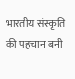भारतीय संस्कृति की पहचान बनी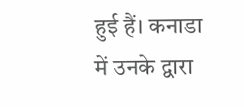हुई हैं। कनाडा में उनके द्वारा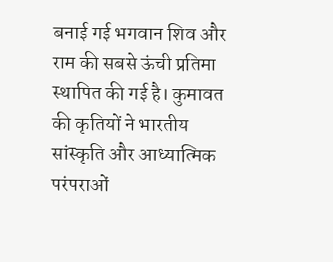बनाई गई भगवान शिव और राम की सबसे ऊंची प्रतिमा स्थापित की गई है। कुमावत की कृतियों ने भारतीय सांस्कृति और आध्यात्मिक परंपराओं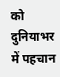को दुनियाभर में पहचान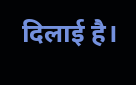दिलाई है।